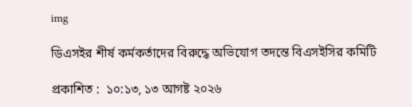img

ডিএসইর শীর্ষ কর্মকর্তাদের বিরুদ্ধে অভিযোগ তদন্তে বিএসইসির কমিটি

প্রকাশিত :  ১০:১৩, ১৩ আগষ্ট ২০২৬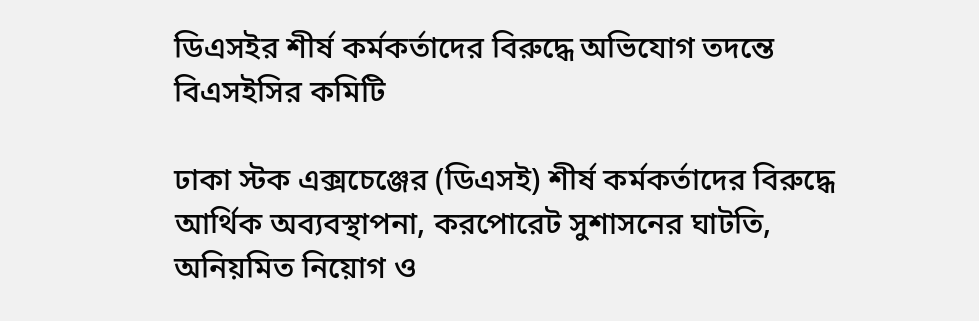ডিএসইর শীর্ষ কর্মকর্তাদের বিরুদ্ধে অভিযোগ তদন্তে বিএসইসির কমিটি

ঢাকা স্টক এক্সচেঞ্জের (ডিএসই) শীর্ষ কর্মকর্তাদের বিরুদ্ধে আর্থিক অব্যবস্থাপনা, করপোরেট সুশাসনের ঘাটতি, অনিয়মিত নিয়োগ ও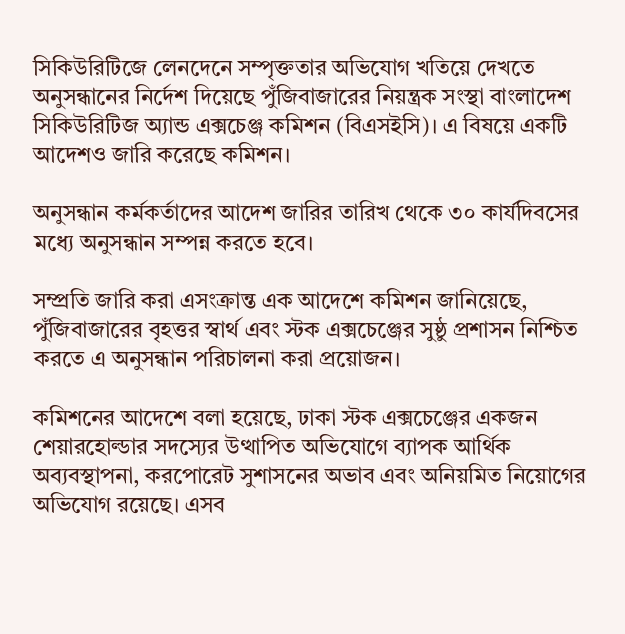সিকিউরিটিজে লেনদেনে সম্পৃক্ততার অভিযোগ খতিয়ে দেখতে অনুসন্ধানের নির্দেশ দিয়েছে পুঁজিবাজারের নিয়ন্ত্রক সংস্থা বাংলাদেশ সিকিউরিটিজ অ্যান্ড এক্সচেঞ্জ কমিশন (বিএসইসি)। এ বিষয়ে একটি আদেশও জারি করেছে কমিশন।

অনুসন্ধান কর্মকর্তাদের আদেশ জারির তারিখ থেকে ৩০ কার্যদিবসের মধ্যে অনুসন্ধান সম্পন্ন করতে হবে।

সম্প্রতি জারি করা এসংক্রান্ত এক আদেশে কমিশন জানিয়েছে, পুঁজিবাজারের বৃহত্তর স্বার্থ এবং স্টক এক্সচেঞ্জের সুষ্ঠু প্রশাসন নিশ্চিত করতে এ অনুসন্ধান পরিচালনা করা প্রয়োজন।

কমিশনের আদেশে বলা হয়েছে, ঢাকা স্টক এক্সচেঞ্জের একজন শেয়ারহোল্ডার সদস্যের উত্থাপিত অভিযোগে ব্যাপক আর্থিক অব্যবস্থাপনা, করপোরেট সুশাসনের অভাব এবং অনিয়মিত নিয়োগের অভিযোগ রয়েছে। এসব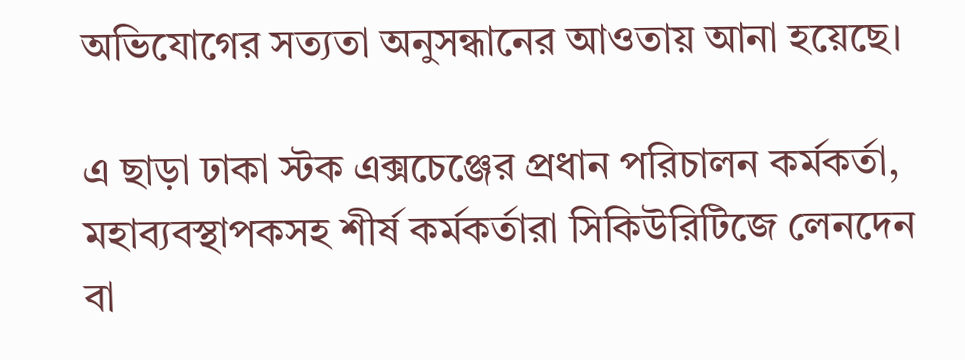অভিযোগের সত্যতা অনুসন্ধানের আওতায় আনা হয়েছে।

এ ছাড়া ঢাকা স্টক এক্সচেঞ্জের প্রধান পরিচালন কর্মকর্তা, মহাব্যবস্থাপকসহ শীর্ষ কর্মকর্তারা সিকিউরিটিজে লেনদেন বা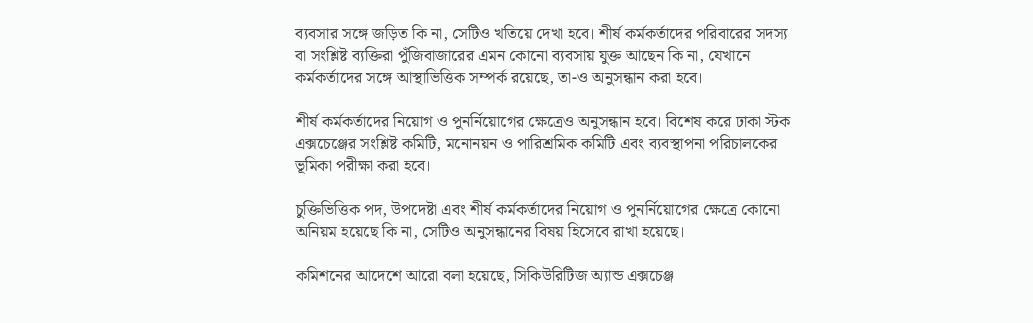ব্যবসার সঙ্গে জড়িত কি না, সেটিও খতিয়ে দেখা হবে। শীর্ষ কর্মকর্তাদের পরিবারের সদস্য বা সংশ্লিষ্ট ব্যক্তিরা পুঁজিবাজারের এমন কোনো ব্যবসায় যুক্ত আছেন কি না, যেখানে কর্মকর্তাদের সঙ্গে আস্থাভিত্তিক সম্পর্ক রয়েছে, তা-ও অনুসন্ধান করা হবে।

শীর্ষ কর্মকর্তাদের নিয়োগ ও পুনর্নিয়োগের ক্ষেত্রেও অনুসন্ধান হবে। বিশেষ করে ঢাকা স্টক এক্সচেঞ্জের সংশ্লিষ্ট কমিটি, মনোনয়ন ও পারিশ্রমিক কমিটি এবং ব্যবস্থাপনা পরিচালকের ভূমিকা পরীক্ষা করা হবে।

চুক্তিভিত্তিক পদ, উপদেষ্টা এবং শীর্ষ কর্মকর্তাদের নিয়োগ ও পুনর্নিয়োগের ক্ষেত্রে কোনো অনিয়ম হয়েছে কি না, সেটিও অনুসন্ধানের বিষয় হিসেবে রাখা হয়েছে।

কমিশনের আদেশে আরো বলা হয়েছে, সিকিউরিটিজ অ্যান্ড এক্সচেঞ্জ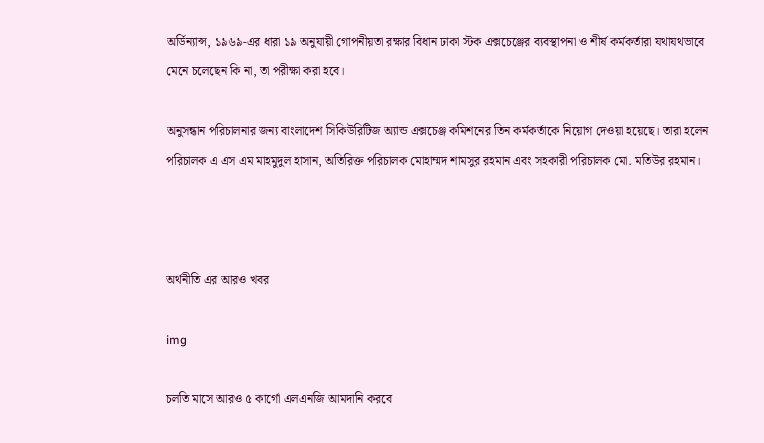অর্ডিন্যান্স, ১৯৬৯-এর ধারা ১৯ অনুযায়ী গোপনীয়তা রক্ষার বিধান ঢাকা স্টক এক্সচেঞ্জের ব্যবস্থাপনা ও শীর্ষ কর্মকর্তারা যথাযথভাবে মেনে চলেছেন কি না, তা পরীক্ষা করা হবে।

অনুসন্ধান পরিচালনার জন্য বাংলাদেশ সিকিউরিটিজ অ্যান্ড এক্সচেঞ্জ কমিশনের তিন কর্মকর্তাকে নিয়োগ দেওয়া হয়েছে। তারা হলেন পরিচালক এ এস এম মাহমুদুল হাসান, অতিরিক্ত পরিচালক মোহাম্মদ শামসুর রহমান এবং সহকারী পরিচালক মো. মতিউর রহমান।



অর্থনীতি এর আরও খবর

img

চলতি মাসে আরও ৫ কার্গো এলএনজি আমদানি করবে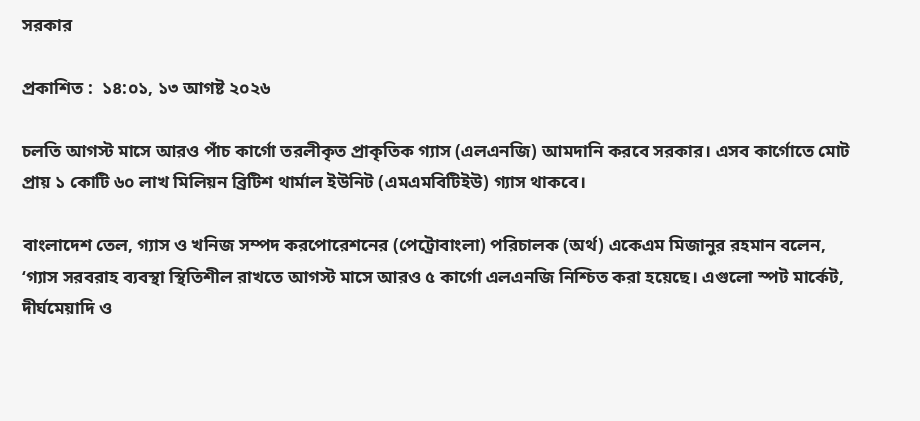সরকার

প্রকাশিত :  ১৪:০১, ১৩ আগষ্ট ২০২৬

চলতি আগস্ট মাসে আরও পাঁচ কার্গো তরলীকৃত প্রাকৃতিক গ্যাস (এলএনজি) আমদানি করবে সরকার। এসব কার্গোতে মোট প্রায় ১ কোটি ৬০ লাখ মিলিয়ন ব্রিটিশ থার্মাল ইউনিট (এমএমবিটিইউ) গ্যাস থাকবে।

বাংলাদেশ তেল, গ্যাস ও খনিজ সম্পদ করপোরেশনের (পেট্রোবাংলা) পরিচালক (অর্থ) একেএম মিজানুর রহমান বলেন, ‘গ্যাস সরবরাহ ব্যবস্থা স্থিতিশীল রাখতে আগস্ট মাসে আরও ৫ কার্গো এলএনজি নিশ্চিত করা হয়েছে। এগুলো স্পট মার্কেট, দীর্ঘমেয়াদি ও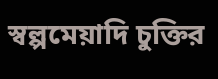স্বল্পমেয়াদি চুক্তির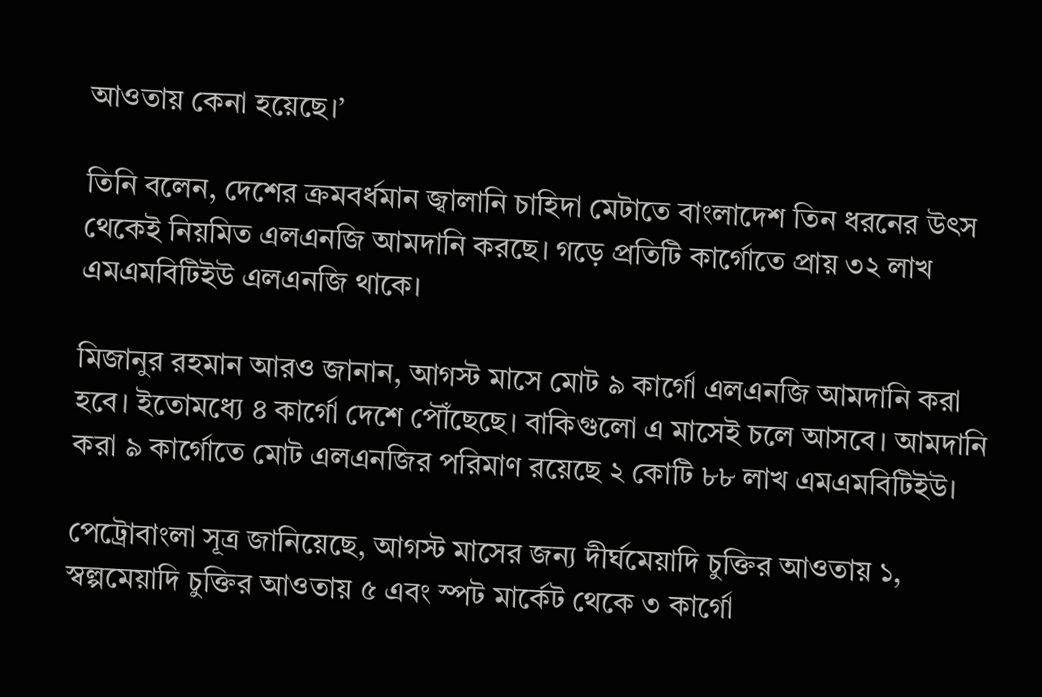আওতায় কেনা হয়েছে।’

তিনি বলেন, দেশের ক্রমবর্ধমান জ্বালানি চাহিদা মেটাতে বাংলাদেশ তিন ধরনের উৎস থেকেই নিয়মিত এলএনজি আমদানি করছে। গড়ে প্রতিটি কার্গোতে প্রায় ৩২ লাখ এমএমবিটিইউ এলএনজি থাকে।

মিজানুর রহমান আরও জানান, আগস্ট মাসে মোট ৯ কার্গো এলএনজি আমদানি করা হবে। ইতোমধ্যে ৪ কার্গো দেশে পৌঁছেছে। বাকিগুলো এ মাসেই চলে আসবে। আমদানি করা ৯ কার্গোতে মোট এলএনজির পরিমাণ রয়েছে ২ কোটি ৮৮ লাখ এমএমবিটিইউ।

পেট্রোবাংলা সূত্র জানিয়েছে, আগস্ট মাসের জন্য দীর্ঘমেয়াদি চুক্তির আওতায় ১, স্বল্পমেয়াদি চুক্তির আওতায় ৫ এবং স্পট মার্কেট থেকে ৩ কার্গো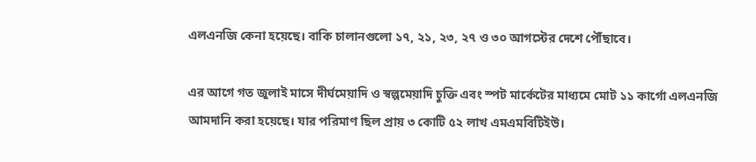এলএনজি কেনা হয়েছে। বাকি চালানগুলো ১৭, ২১, ২৩, ২৭ ও ৩০ আগস্টের দেশে পৌঁছাবে।

এর আগে গত জুলাই মাসে দীর্ঘমেয়াদি ও স্বল্পমেয়াদি চুক্তি এবং স্পট মার্কেটের মাধ্যমে মোট ১১ কার্গো এলএনজি আমদানি করা হয়েছে। যার পরিমাণ ছিল প্রায় ৩ কোটি ৫২ লাখ এমএমবিটিইউ।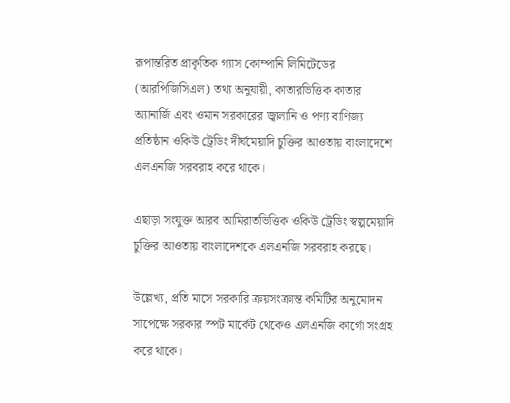রূপান্তরিত প্রাকৃতিক গ্যাস কোম্পানি লিমিটেডের (আরপিজিসিএল) তথ্য অনুযায়ী, কাতারভিত্তিক কাতার অ্যানার্জি এবং ওমান সরকারের জ্বালানি ও পণ্য বাণিজ্য প্রতিষ্ঠান ওকিউ ট্রেডিং দীর্ঘমেয়াদি চুক্তির আওতায় বাংলাদেশে এলএনজি সরবরাহ করে থাকে।

এছাড়া সংযুক্ত আরব আমিরাতভিত্তিক ওকিউ ট্রেডিং স্বল্পমেয়াদি চুক্তির আওতায় বাংলাদেশকে এলএনজি সরবরাহ করছে।

উল্লেখ্য, প্রতি মাসে সরকারি ক্রয়সংক্রান্ত কমিটির অনুমোদন সাপেক্ষে সরকার স্পট মার্কেট থেকেও এলএনজি কার্গো সংগ্রহ করে থাকে।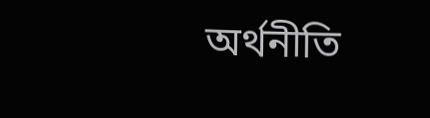অর্থনীতি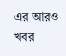এর আরও খবর